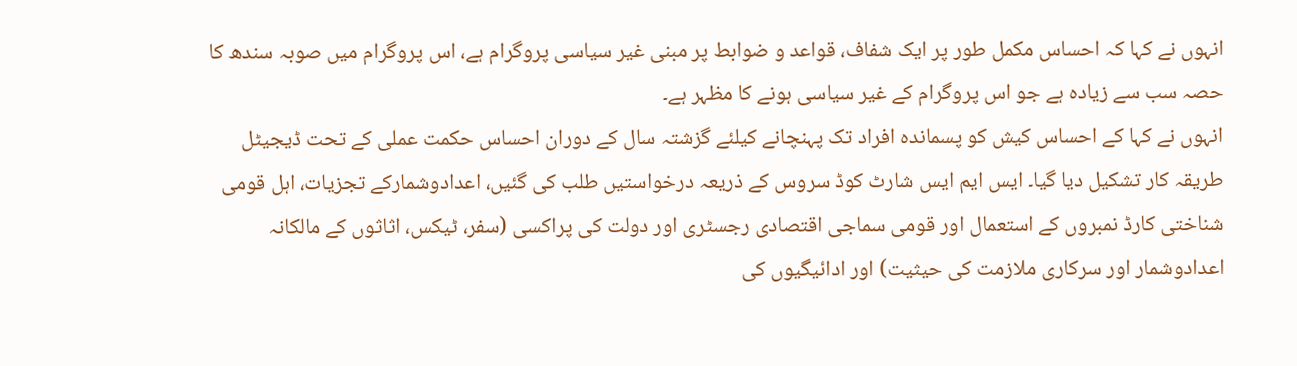انہوں نے کہا کہ احساس مکمل طور پر ایک شفاف، قواعد و ضوابط پر مبنی غیر سیاسی پروگرام ہے، اس پروگرام میں صوبہ سندھ کا حصہ سب سے زیادہ ہے جو اس پروگرام کے غیر سیاسی ہونے کا مظہر ہے۔
انہوں نے کہا کے احساس کیش کو پسماندہ افراد تک پہنچانے کیلئے گزشتہ سال کے دوران احساس حکمت عملی کے تحت ڈیجیٹل طریقہ کار تشکیل دیا گیا۔ ایس ایم ایس شارٹ کوڈ سروس کے ذریعہ درخواستیں طلب کی گئیں، اعدادوشمارکے تجزیات، اہل قومی شناختی کارڈ نمبروں کے استعمال اور قومی سماجی اقتصادی رجسٹری اور دولت کی پراکسی (سفر، ٹیکس، اثاثوں کے مالکانہ اعدادوشمار اور سرکاری ملازمت کی حیثیت) اور ادائیگیوں کی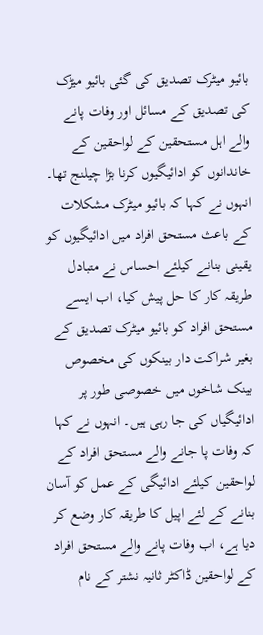بائیو میٹرک تصدیق کی گئی بائیو میڑک کی تصدیق کے مسائل اور وفات پانے والے اہل مستحقین کے لواحقین کے خاندانوں کو ادائیگیوں کرنا بڑا چیلنج تھا۔
انہوں نے کہا کہ بائیو میٹرک مشکلات کے باعث مستحق افراد میں ادائیگیوں کو یقینی بنانے کیلئے احساس نے متبادل طریقہ کار کا حل پیش کیا، اب ایسے مستحق افراد کو بائیو میٹرک تصدیق کے بغیر شراکت دار بینکوں کی مخصوص بینک شاخوں میں خصوصی طور پر ادائیگیاں کی جا رہی ہیں۔ انہوں نے کہا کہ وفات پا جانے والے مستحق افراد کے لواحقین کیلئے ادائیگی کے عمل کو آسان بنانے کے لئے اپیل کا طریقہ کار وضع کر دیا ہے، اب وفات پانے والے مستحق افراد کے لواحقین ڈاکٹر ثانیہ نشتر کے نام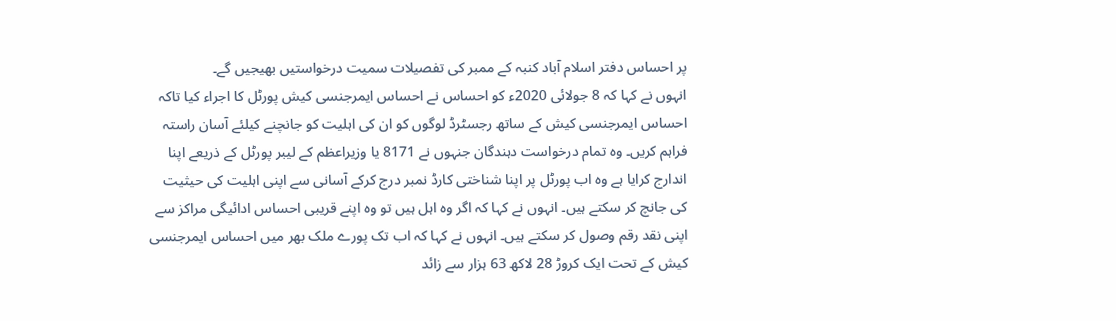پر احساس دفتر اسلام آباد کنبہ کے ممبر کی تفصیلات سمیت درخواستیں بھیجیں گے۔
انہوں نے کہا کہ 8 جولائی 2020ء کو احساس نے احساس ایمرجنسی کیش پورٹل کا اجراء کیا تاکہ احساس ایمرجنسی کیش کے ساتھ رجسٹرڈ لوگوں کو ان کی اہلیت کو جانچنے کیلئے آسان راستہ فراہم کریں۔ وہ تمام درخواست دہندگان جنہوں نے 8171 یا وزیراعظم کے لیبر پورٹل کے ذریعے اپنا اندارج کرایا ہے وہ اب پورٹل پر اپنا شناختی کارڈ نمبر درج کرکے آسانی سے اپنی اہلیت کی حیثیت کی جانچ کر سکتے ہیں۔ انہوں نے کہا کہ اگر وہ اہل ہیں تو وہ اپنے قریبی احساس ادائیگی مراکز سے اپنی نقد رقم وصول کر سکتے ہیں۔ انہوں نے کہا کہ اب تک پورے ملک بھر میں احساس ایمرجنسی کیش کے تحت ایک کروڑ 28 لاکھ 63 ہزار سے زائد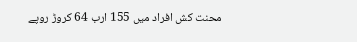محنت کش افراد میں 155 ارب 64 کروڑ روپے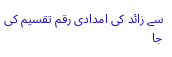سے زائد کی امدادی رقم تقسیم کی جا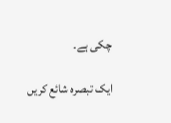چکی ہے۔

ایک تبصرہ شائع کریں